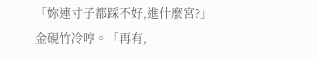「妳連寸子都踩不好,進什麼宮?」金硯竹冷哼。「再有,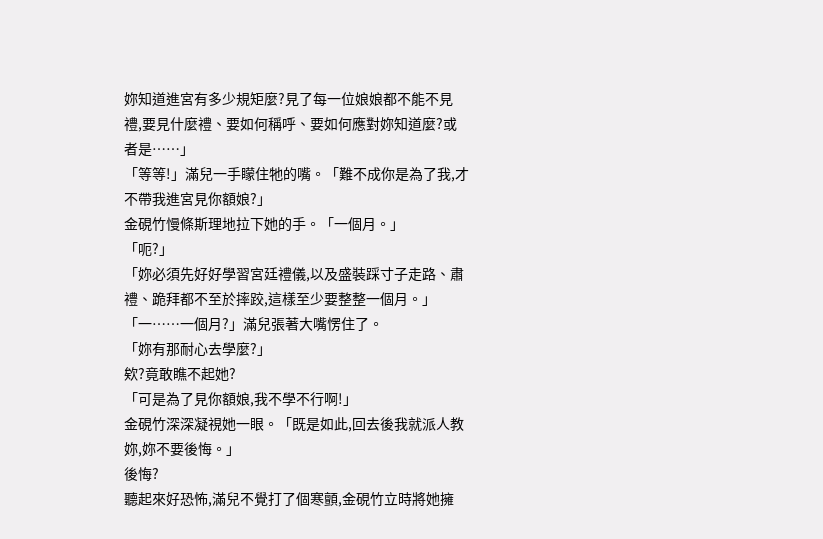妳知道進宮有多少規矩麼?見了每一位娘娘都不能不見禮,要見什麼禮、要如何稱呼、要如何應對妳知道麼?或者是……」
「等等!」滿兒一手矇住牠的嘴。「難不成你是為了我,才不帶我進宮見你額娘?」
金硯竹慢條斯理地拉下她的手。「一個月。」
「呃?」
「妳必須先好好學習宮廷禮儀,以及盛裝踩寸子走路、肅禮、跪拜都不至於摔跤,這樣至少要整整一個月。」
「一……一個月?」滿兒張著大嘴愣住了。
「妳有那耐心去學麼?」
欸?竟敢瞧不起她?
「可是為了見你額娘,我不學不行啊!」
金硯竹深深凝視她一眼。「既是如此,回去後我就派人教妳,妳不要後悔。」
後悔?
聽起來好恐怖,滿兒不覺打了個寒顫,金硯竹立時將她擁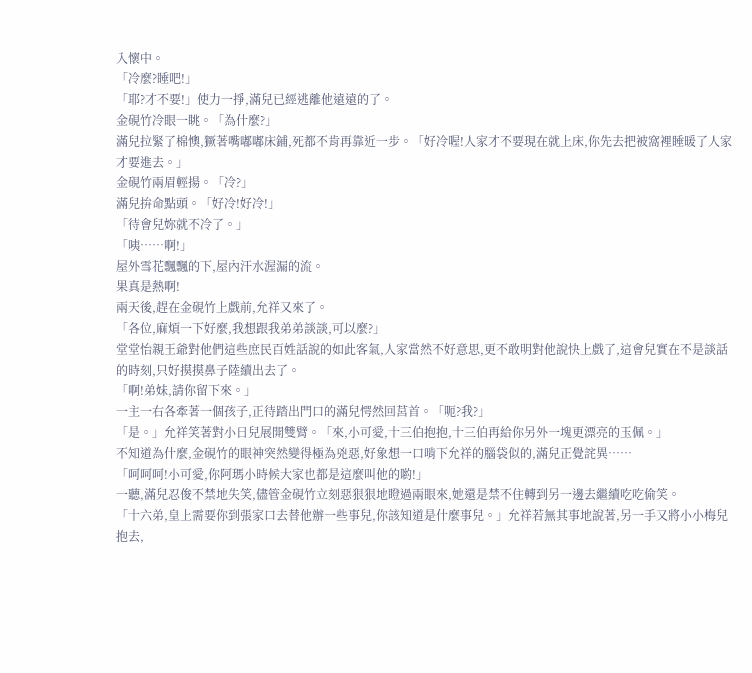入懷中。
「冷麼?睡吧!」
「耶?才不要!」使力一掙,滿兒已經逃離他遠遠的了。
金硯竹冷眼一眺。「為什麼?」
滿兒拉緊了棉懊,獗著嘴嘟嘟床鋪,死都不肯再靠近一步。「好冷喔!人家才不要現在就上床,你先去把被窩裡睡暖了人家才要進去。」
金硯竹兩眉輕揚。「冷?」
滿兒拚命點頭。「好冷!好冷!」
「待會兒妳就不冷了。」
「咦……啊!」
屋外雪花飄飄的下,屋內汗水渥漏的流。
果真是熱啊!
兩天後,趕在金硯竹上戲前,允祥又來了。
「各位,麻煩一下好麼,我想跟我弟弟談談,可以麼?」
堂堂怡親王爺對他們這些庶民百姓話說的如此客氣,人家當然不好意思,更不敢明對他說快上戲了,這會兒實在不是談話的時刻,只好摸摸鼻子陸續出去了。
「啊!弟妹,請你留下來。」
一主一右各牽著一個孩子,正待踏出門口的滿兒愕然回莒首。「呃?我?」
「是。」允祥笑著對小日兒展開雙臂。「來,小可愛,十三伯抱抱,十三伯再給你另外一塊更漂亮的玉佩。」
不知道為什麼,金硯竹的眼神突然變得極為兇惡,好象想一口啃下允祥的腦袋似的,滿兒正覺詫異……
「呵呵呵!小可愛,你阿瑪小時候大家也都是這麼叫他的喲!」
一聽,滿兒忍俊不禁地失笑,儘管金硯竹立刻惡狠狠地瞪過兩眼來,她還是禁不住轉到另一邊去繼續吃吃偷笑。
「十六弟,皇上需要你到張家口去替他辦一些事兒,你該知道是什麼事兒。」允祥若無其事地說著,另一手又將小小梅兒抱去,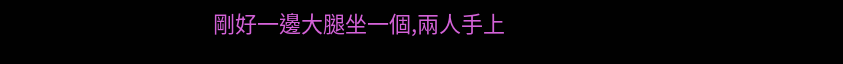剛好一邊大腿坐一個,兩人手上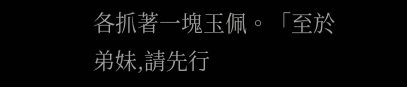各抓著一塊玉佩。「至於弟妹,請先行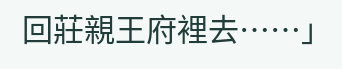回莊親王府裡去……」